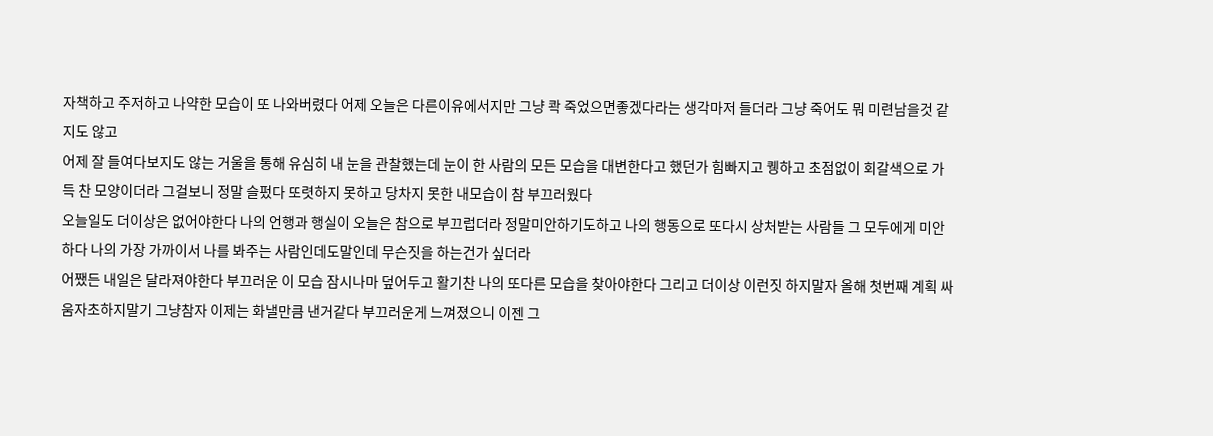자책하고 주저하고 나약한 모습이 또 나와버렸다 어제 오늘은 다른이유에서지만 그냥 콱 죽었으면좋겠다라는 생각마저 들더라 그냥 죽어도 뭐 미련남을것 같지도 않고
어제 잘 들여다보지도 않는 거울을 통해 유심히 내 눈을 관찰했는데 눈이 한 사람의 모든 모습을 대변한다고 했던가 힘빠지고 퀭하고 초점없이 회갈색으로 가득 찬 모양이더라 그걸보니 정말 슬펐다 또렷하지 못하고 당차지 못한 내모습이 참 부끄러웠다
오늘일도 더이상은 없어야한다 나의 언행과 행실이 오늘은 참으로 부끄럽더라 정말미안하기도하고 나의 행동으로 또다시 상처받는 사람들 그 모두에게 미안하다 나의 가장 가까이서 나를 봐주는 사람인데도말인데 무슨짓을 하는건가 싶더라
어쨌든 내일은 달라져야한다 부끄러운 이 모습 잠시나마 덮어두고 활기찬 나의 또다른 모습을 찾아야한다 그리고 더이상 이런짓 하지말자 올해 첫번째 계획 싸움자초하지말기 그냥참자 이제는 화낼만큼 낸거같다 부끄러운게 느껴졌으니 이젠 그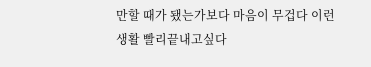만할 때가 됐는가보다 마음이 무겁다 이런 생활 빨리끝내고싶다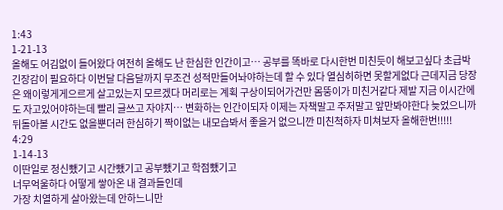1:43
1-21-13
올해도 어김없이 들어왔다 여전히 올해도 난 한심한 인간이고… 공부를 똑바로 다시한번 미친듯이 해보고싶다 초급박 긴장감이 필요하다 이번달 다음달까지 무조건 성적만들어놔야하는데 할 수 있다 열심히하면 못할게없다 근데지금 당장은 왜이렇게게으르게 살고있는지 모르겠다 머리로는 계획 구상이되어가건만 몸뚱이가 미친거같다 제발 지금 이시간에도 자고있어야하는데 빨리 글쓰고 자야지… 변화하는 인간이되자 이제는 자책말고 주저말고 앞만봐야한다 늦었으니까 뒤돌아볼 시간도 없을뿐더러 한심하기 짝이없는 내모습봐서 좋을거 없으니깐 미친척하자 미쳐보자 올해한번!!!!!
4:29
1-14-13
이딴일로 정신뺐기고 시간뺐기고 공부뺐기고 학점뺐기고
너무억울하다 어떻게 쌓아온 내 결과들인데
가장 치열하게 살아왔는데 안하느니만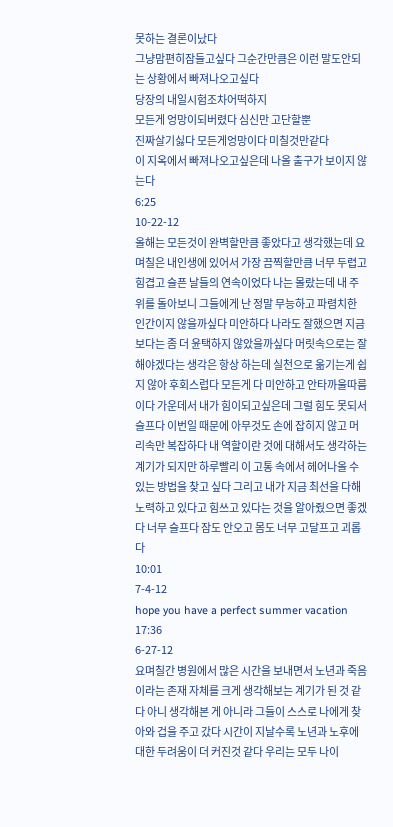못하는 결론이났다
그냥맘편히잠들고싶다 그순간만큼은 이런 말도안되는 상황에서 빠져나오고싶다
당장의 내일시험조차어떡하지
모든게 엉망이되버렸다 심신만 고단할뿐
진짜살기싫다 모든게엉망이다 미칠것만같다
이 지옥에서 빠져나오고싶은데 나올 출구가 보이지 않는다
6:25
10-22-12
올해는 모든것이 완벽할만큼 좋았다고 생각했는데 요며칠은 내인생에 있어서 가장 끔찍할만큼 너무 두렵고 힘겹고 슬픈 날들의 연속이었다 나는 몰랐는데 내 주위를 돌아보니 그들에게 난 정말 무능하고 파렴치한 인간이지 않을까싶다 미안하다 나라도 잘했으면 지금보다는 좀 더 윤택하지 않았을까싶다 머릿속으로는 잘해야겠다는 생각은 항상 하는데 실천으로 옮기는게 쉽지 않아 후회스럽다 모든게 다 미안하고 안타까울따름이다 가운데서 내가 힘이되고싶은데 그럴 힘도 못되서 슬프다 이번일 때문에 아무것도 손에 잡히지 않고 머리속만 복잡하다 내 역할이란 것에 대해서도 생각하는 계기가 되지만 하루빨리 이 고통 속에서 헤어나올 수 있는 방법을 찾고 싶다 그리고 내가 지금 최선을 다해 노력하고 있다고 힘쓰고 있다는 것을 알아줬으면 좋겠다 너무 슬프다 잠도 안오고 몸도 너무 고달프고 괴롭다
10:01
7-4-12
hope you have a perfect summer vacation
17:36
6-27-12
요며칠간 병원에서 많은 시간을 보내면서 노년과 죽음이라는 존재 자체를 크게 생각해보는 계기가 된 것 같다 아니 생각해본 게 아니라 그들이 스스로 나에게 찾아와 겁을 주고 갔다 시간이 지날수록 노년과 노후에 대한 두려움이 더 커진것 같다 우리는 모두 나이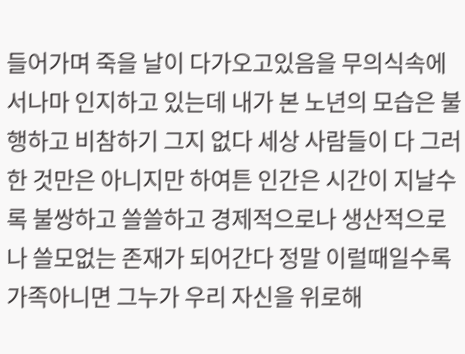들어가며 죽을 날이 다가오고있음을 무의식속에서나마 인지하고 있는데 내가 본 노년의 모습은 불행하고 비참하기 그지 없다 세상 사람들이 다 그러한 것만은 아니지만 하여튼 인간은 시간이 지날수록 불쌍하고 쓸쓸하고 경제적으로나 생산적으로나 쓸모없는 존재가 되어간다 정말 이럴때일수록 가족아니면 그누가 우리 자신을 위로해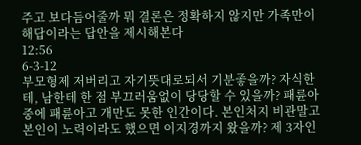주고 보다듬어줄까 뭐 결론은 정확하지 않지만 가족만이 해답이라는 답안을 제시해본다
12:56
6-3-12
부모형제 저버리고 자기뜻대로되서 기분좋을까? 자식한테, 남한테 한 점 부끄러움없이 당당할 수 있을까? 패륜아 중에 패륜아고 개만도 못한 인간이다. 본인처지 비관말고 본인이 노력이라도 했으면 이지경까지 왔을까? 제 3자인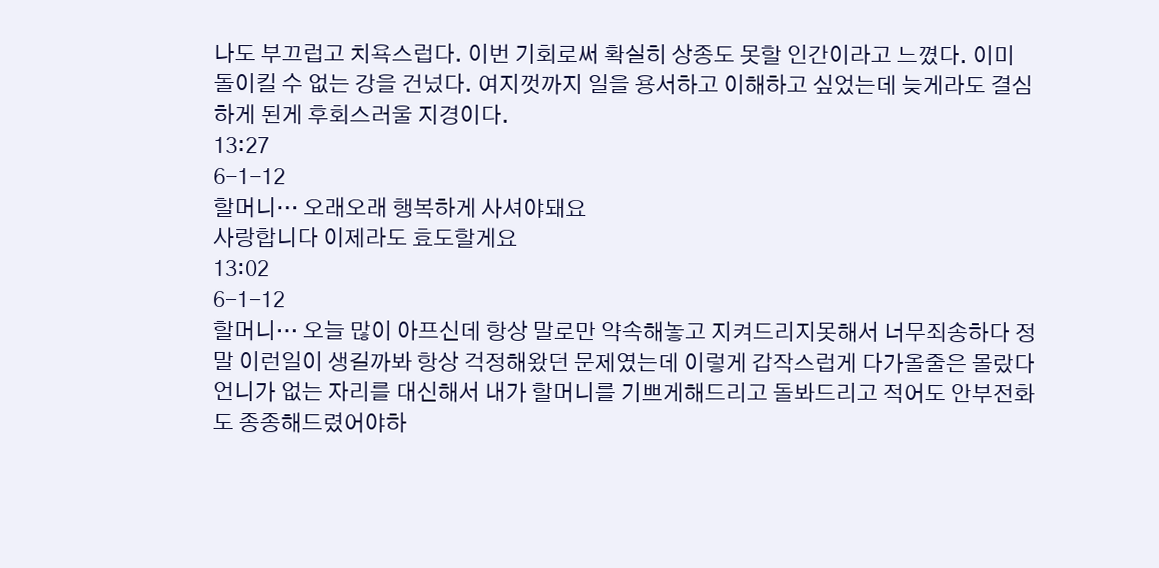나도 부끄럽고 치욕스럽다. 이번 기회로써 확실히 상종도 못할 인간이라고 느꼈다. 이미 돌이킬 수 없는 강을 건넜다. 여지껏까지 일을 용서하고 이해하고 싶었는데 늦게라도 결심하게 된게 후회스러울 지경이다.
13:27
6-1-12
할머니… 오래오래 행복하게 사셔야돼요
사랑합니다 이제라도 효도할게요
13:02
6-1-12
할머니… 오늘 많이 아프신데 항상 말로만 약속해놓고 지켜드리지못해서 너무죄송하다 정말 이런일이 생길까봐 항상 걱정해왔던 문제였는데 이렇게 갑작스럽게 다가올줄은 몰랐다 언니가 없는 자리를 대신해서 내가 할머니를 기쁘게해드리고 돌봐드리고 적어도 안부전화도 종종해드렸어야하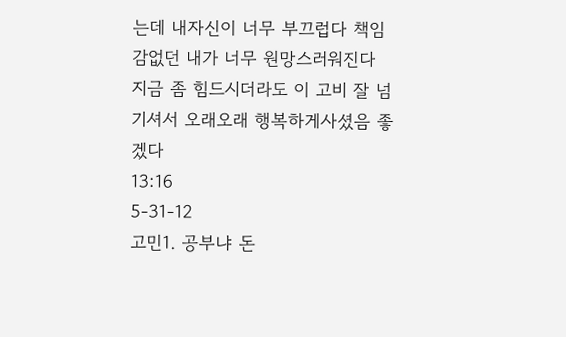는데 내자신이 너무 부끄럽다 책임감없던 내가 너무 원망스러워진다 지금 좀 힘드시더라도 이 고비 잘 넘기셔서 오래오래 행복하게사셨음 좋겠다
13:16
5-31-12
고민1. 공부냐 돈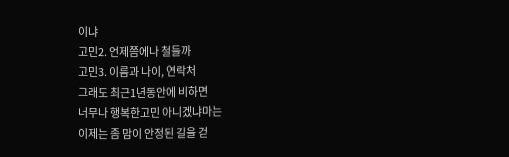이냐
고민2. 언제쯤에나 철들까
고민3. 이름과 나이, 연락처
그래도 최근1년동안에 비하면
너무나 행복한고민 아니겠냐마는
이제는 좀 맘이 안정된 길을 걷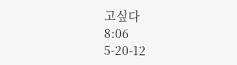고싶다
8:06
5-20-12